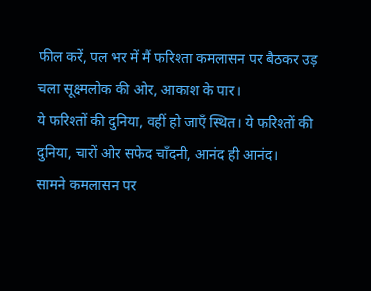फील करें, पल भर में मैं फरिश्ता कमलासन पर बैठकर उड़ चला सूक्ष्मलोक की ओर, आकाश के पार।
ये फरिश्तों की दुनिया, वहीं हो जाएँ स्थित। ये फरिश्तों की दुनिया, चारों ओर सफेद चाँदनी, आनंद ही आनंद।
सामने कमलासन पर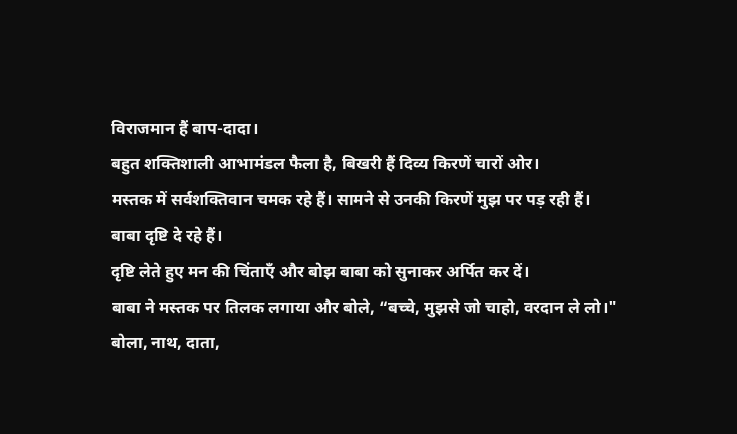विराजमान हैं बाप-दादा।
बहुत शक्तिशाली आभामंडल फैला है, बिखरी हैं दिव्य किरणें चारों ओर।
मस्तक में सर्वशक्तिवान चमक रहे हैं। सामने से उनकी किरणें मुझ पर पड़ रही हैं।
बाबा दृष्टि दे रहे हैं।
दृष्टि लेते हुए मन की चिंताएँ और बोझ बाबा को सुनाकर अर्पित कर दें।
बाबा ने मस्तक पर तिलक लगाया और बोले, “बच्चे, मुझसे जो चाहो, वरदान ले लो।"
बोला, नाथ, दाता,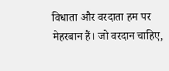विधाता और वरदाता हम पर मेहरबान हैं। जो वरदान चाहिए,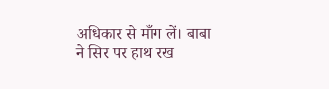अधिकार से माँग लें। बाबा ने सिर पर हाथ रख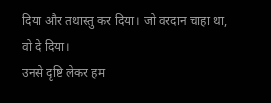दिया और तथास्तु कर दिया। जो वरदान चाहा था, वो दे दिया।
उनसे दृष्टि लेकर हम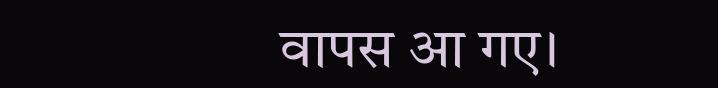वापस आ गए।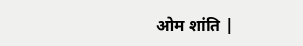ओम शांति |